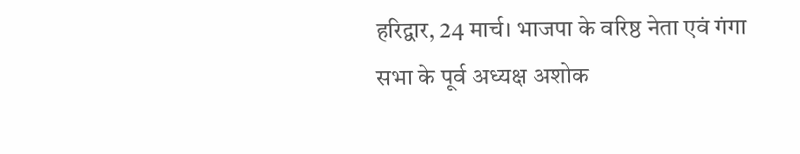हरिद्वार, 24 मार्च। भाजपा के वरिष्ठ नेता एवं गंगा सभा के पूर्व अध्यक्ष अशोक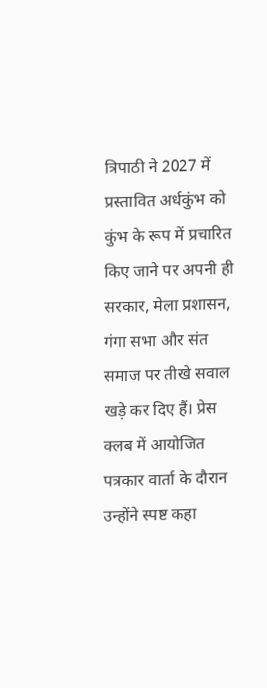त्रिपाठी ने 2027 में प्रस्तावित अर्धकुंभ को कुंभ के रूप में प्रचारित किए जाने पर अपनी ही सरकार, मेला प्रशासन, गंगा सभा और संत समाज पर तीखे सवाल खड़े कर दिए हैं। प्रेस क्लब में आयोजित पत्रकार वार्ता के दौरान उन्होंने स्पष्ट कहा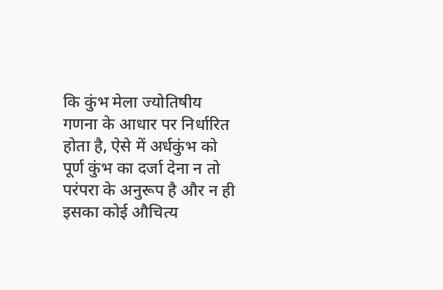कि कुंभ मेला ज्योतिषीय गणना के आधार पर निर्धारित होता है, ऐसे में अर्धकुंभ को पूर्ण कुंभ का दर्जा देना न तो परंपरा के अनुरूप है और न ही इसका कोई औचित्य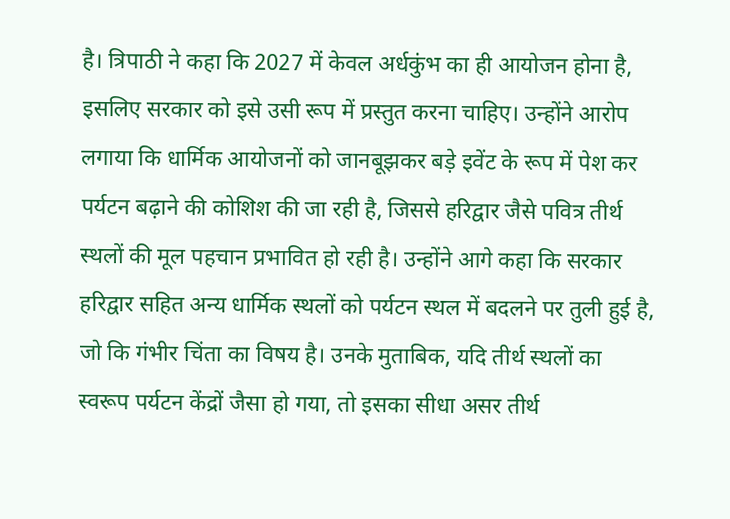है। त्रिपाठी ने कहा कि 2027 में केवल अर्धकुंभ का ही आयोजन होना है, इसलिए सरकार को इसे उसी रूप में प्रस्तुत करना चाहिए। उन्होंने आरोप लगाया कि धार्मिक आयोजनों को जानबूझकर बड़े इवेंट के रूप में पेश कर पर्यटन बढ़ाने की कोशिश की जा रही है, जिससे हरिद्वार जैसे पवित्र तीर्थ स्थलों की मूल पहचान प्रभावित हो रही है। उन्होंने आगे कहा कि सरकार हरिद्वार सहित अन्य धार्मिक स्थलों को पर्यटन स्थल में बदलने पर तुली हुई है, जो कि गंभीर चिंता का विषय है। उनके मुताबिक, यदि तीर्थ स्थलों का स्वरूप पर्यटन केंद्रों जैसा हो गया, तो इसका सीधा असर तीर्थ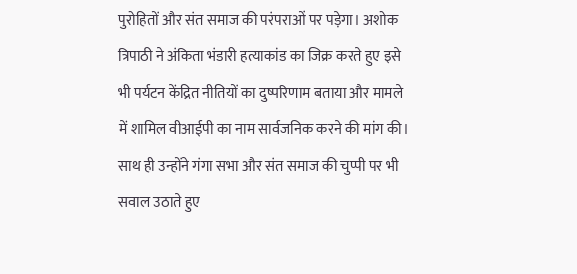पुरोहितों और संत समाज की परंपराओं पर पड़ेगा। अशोक त्रिपाठी ने अंकिता भंडारी हत्याकांड का जिक्र करते हुए इसे भी पर्यटन केंद्रित नीतियों का दुष्परिणाम बताया और मामले में शामिल वीआईपी का नाम सार्वजनिक करने की मांग की। साथ ही उन्होंने गंगा सभा और संत समाज की चुप्पी पर भी सवाल उठाते हुए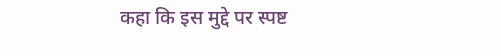कहा कि इस मुद्दे पर स्पष्ट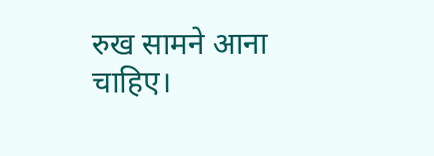रुख सामने आना चाहिए।